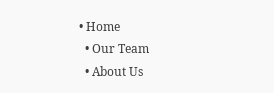• Home
  • Our Team
  • About Us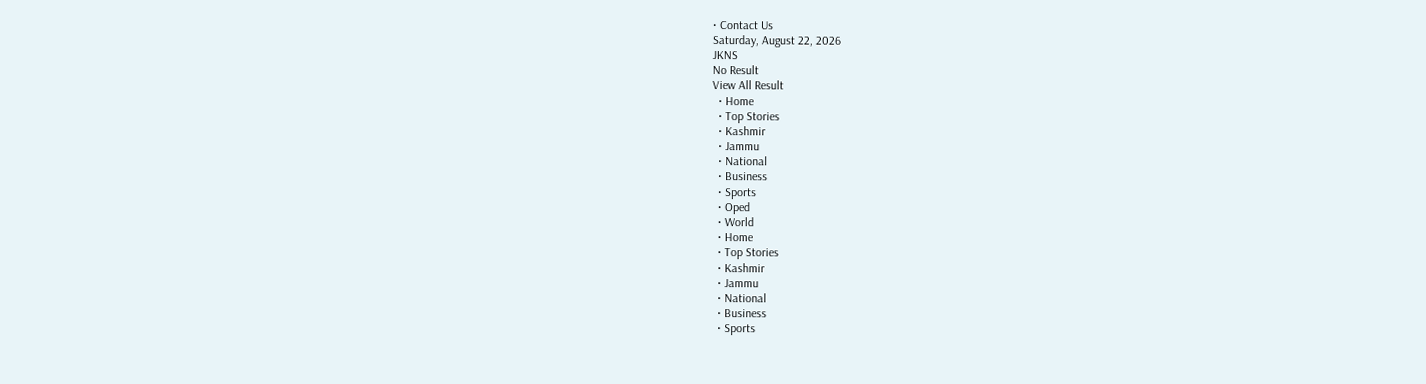• Contact Us
Saturday, August 22, 2026
JKNS
No Result
View All Result
  • Home
  • Top Stories
  • Kashmir
  • Jammu
  • National
  • Business
  • Sports
  • Oped
  • World
  • Home
  • Top Stories
  • Kashmir
  • Jammu
  • National
  • Business
  • Sports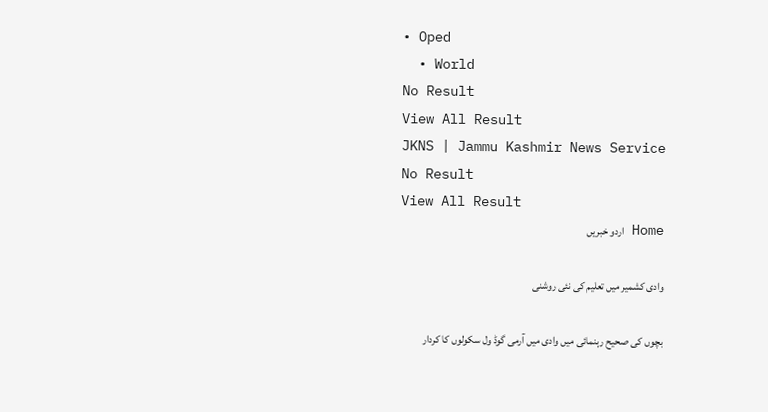• Oped
  • World
No Result
View All Result
JKNS | Jammu Kashmir News Service
No Result
View All Result
Home اردو خبریں

وادی کشمیر میں تعلیم کی نئی روشنی

بچوں کی صحیح رہنمائی میں وادی میں آرمی گوڈ ول سکولوں کا کردار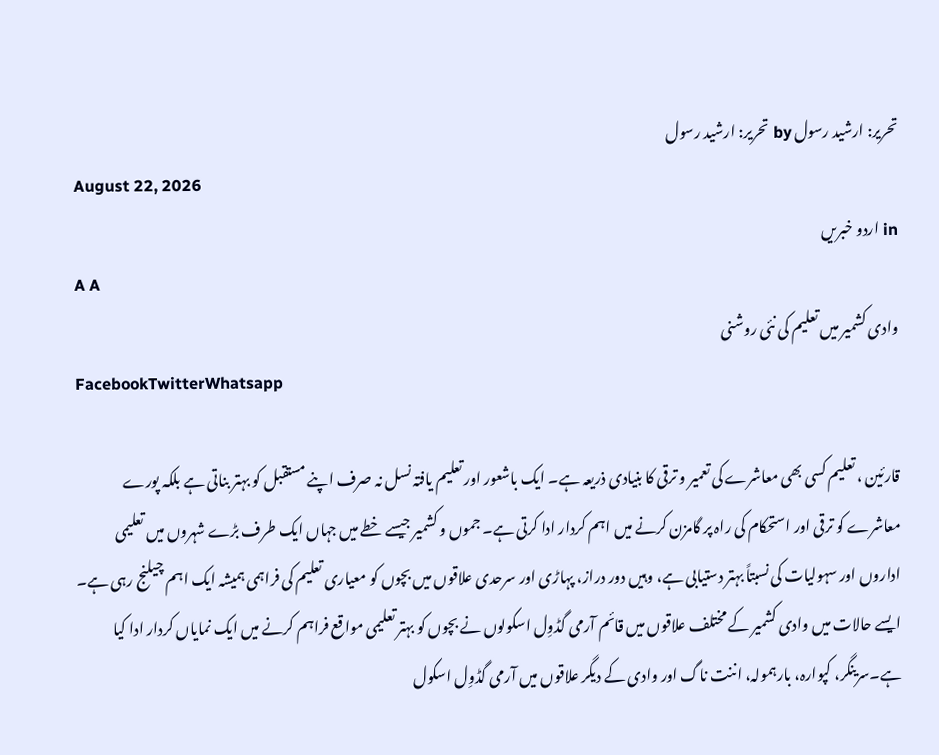تحریر: ارشید رسول by تحریر: ارشید رسول
August 22, 2026
in اردو خبریں
A A
وادی کشمیر میں تعلیم کی نئی روشنی
FacebookTwitterWhatsapp

قارئین ، تعلیم کسی بھی معاشرے کی تعمیر و ترقی کا بنیادی ذریعہ ہے۔ ایک باشعور اور تعلیم یافتہ نسل نہ صرف اپنے مستقبل کو بہتر بناتی ہے بلکہ پورے معاشرے کو ترقی اور استحکام کی راہ پر گامزن کرنے میں اہم کردار ادا کرتی ہے۔ جموں و کشمیر جیسے خطے میں جہاں ایک طرف بڑے شہروں میں تعلیمی اداروں اور سہولیات کی نسبتاً بہتر دستیابی ہے، وہیں دور دراز، پہاڑی اور سرحدی علاقوں میں بچوں کو معیاری تعلیم کی فراہمی ہمیشہ ایک اہم چیلنج رہی ہے۔ ایسے حالات میں وادی کشمیر کے مختلف علاقوں میں قائم آرمی گڈوِل اسکولوں نے بچوں کو بہتر تعلیمی مواقع فراہم کرنے میں ایک نمایاں کردار ادا کیا ہے۔سرینگر، کپوارہ، بارہمولہ، اننت ناگ اور وادی کے دیگر علاقوں میں آرمی گڈوِل اسکول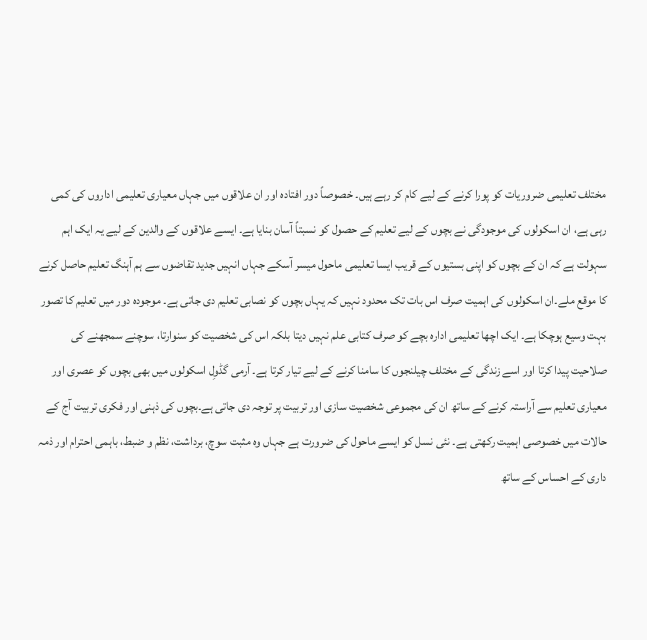مختلف تعلیمی ضروریات کو پورا کرنے کے لیے کام کر رہے ہیں۔ خصوصاً دور افتادہ اور ان علاقوں میں جہاں معیاری تعلیمی اداروں کی کمی رہی ہے، ان اسکولوں کی موجودگی نے بچوں کے لیے تعلیم کے حصول کو نسبتاً آسان بنایا ہے۔ ایسے علاقوں کے والدین کے لیے یہ ایک اہم سہولت ہے کہ ان کے بچوں کو اپنی بستیوں کے قریب ایسا تعلیمی ماحول میسر آسکے جہاں انہیں جدید تقاضوں سے ہم آہنگ تعلیم حاصل کرنے کا موقع ملے۔ان اسکولوں کی اہمیت صرف اس بات تک محدود نہیں کہ یہاں بچوں کو نصابی تعلیم دی جاتی ہے۔ موجودہ دور میں تعلیم کا تصور بہت وسیع ہوچکا ہے۔ ایک اچھا تعلیمی ادارہ بچے کو صرف کتابی علم نہیں دیتا بلکہ اس کی شخصیت کو سنوارتا، سوچنے سمجھنے کی صلاحیت پیدا کرتا اور اسے زندگی کے مختلف چیلنجوں کا سامنا کرنے کے لیے تیار کرتا ہے۔ آرمی گڈوِل اسکولوں میں بھی بچوں کو عصری اور معیاری تعلیم سے آراستہ کرنے کے ساتھ ان کی مجموعی شخصیت سازی اور تربیت پر توجہ دی جاتی ہے۔بچوں کی ذہنی اور فکری تربیت آج کے حالات میں خصوصی اہمیت رکھتی ہے۔ نئی نسل کو ایسے ماحول کی ضرورت ہے جہاں وہ مثبت سوچ، برداشت، نظم و ضبط، باہمی احترام اور ذمہ داری کے احساس کے ساتھ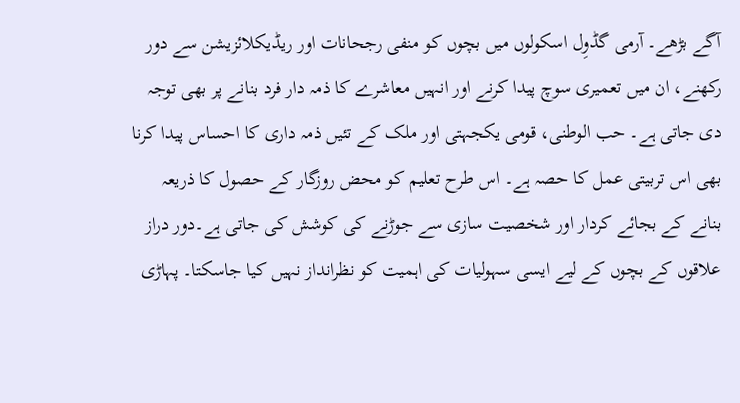آگے بڑھے۔ آرمی گڈوِل اسکولوں میں بچوں کو منفی رجحانات اور ریڈیکلائزیشن سے دور رکھنے، ان میں تعمیری سوچ پیدا کرنے اور انہیں معاشرے کا ذمہ دار فرد بنانے پر بھی توجہ دی جاتی ہے۔ حب الوطنی، قومی یکجہتی اور ملک کے تئیں ذمہ داری کا احساس پیدا کرنا بھی اس تربیتی عمل کا حصہ ہے۔ اس طرح تعلیم کو محض روزگار کے حصول کا ذریعہ بنانے کے بجائے کردار اور شخصیت سازی سے جوڑنے کی کوشش کی جاتی ہے۔دور دراز علاقوں کے بچوں کے لیے ایسی سہولیات کی اہمیت کو نظرانداز نہیں کیا جاسکتا۔ پہاڑی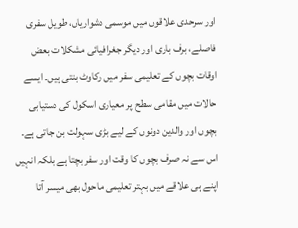اور سرحدی علاقوں میں موسمی دشواریاں، طویل سفری فاصلے، برف باری اور دیگر جغرافیائی مشکلات بعض اوقات بچوں کے تعلیمی سفر میں رکاوٹ بنتی ہیں۔ ایسے حالات میں مقامی سطح پر معیاری اسکول کی دستیابی بچوں اور والدین دونوں کے لیے بڑی سہولت بن جاتی ہے۔ اس سے نہ صرف بچوں کا وقت اور سفر بچتا ہے بلکہ انہیں اپنے ہی علاقے میں بہتر تعلیمی ماحول بھی میسر آتا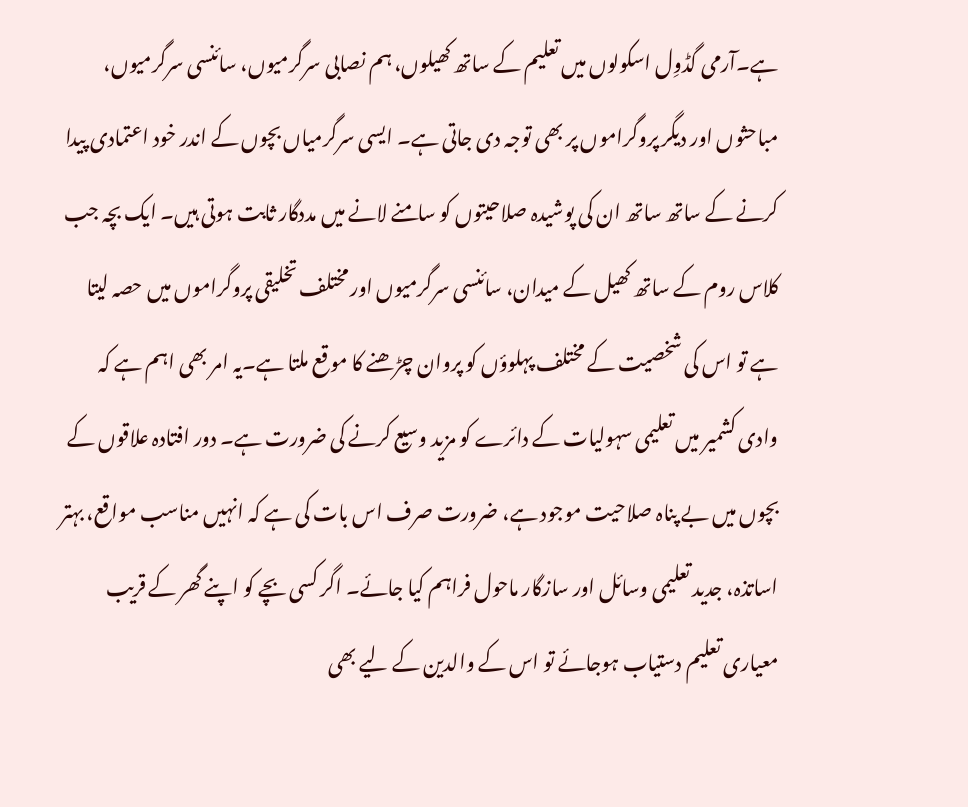ہے۔آرمی گڈوِل اسکولوں میں تعلیم کے ساتھ کھیلوں، ہم نصابی سرگرمیوں، سائنسی سرگرمیوں، مباحثوں اور دیگر پروگراموں پر بھی توجہ دی جاتی ہے۔ ایسی سرگرمیاں بچوں کے اندر خود اعتمادی پیدا کرنے کے ساتھ ساتھ ان کی پوشیدہ صلاحیتوں کو سامنے لانے میں مددگار ثابت ہوتی ہیں۔ ایک بچہ جب کلاس روم کے ساتھ کھیل کے میدان، سائنسی سرگرمیوں اور مختلف تخلیقی پروگراموں میں حصہ لیتا ہے تو اس کی شخصیت کے مختلف پہلوؤں کو پروان چڑھنے کا موقع ملتا ہے۔یہ امر بھی اہم ہے کہ وادی کشمیر میں تعلیمی سہولیات کے دائرے کو مزید وسیع کرنے کی ضرورت ہے۔ دور افتادہ علاقوں کے بچوں میں بے پناہ صلاحیت موجود ہے، ضرورت صرف اس بات کی ہے کہ انہیں مناسب مواقع، بہتر اساتذہ، جدید تعلیمی وسائل اور سازگار ماحول فراہم کیا جائے۔ اگر کسی بچے کو اپنے گھر کے قریب معیاری تعلیم دستیاب ہوجائے تو اس کے والدین کے لیے بھی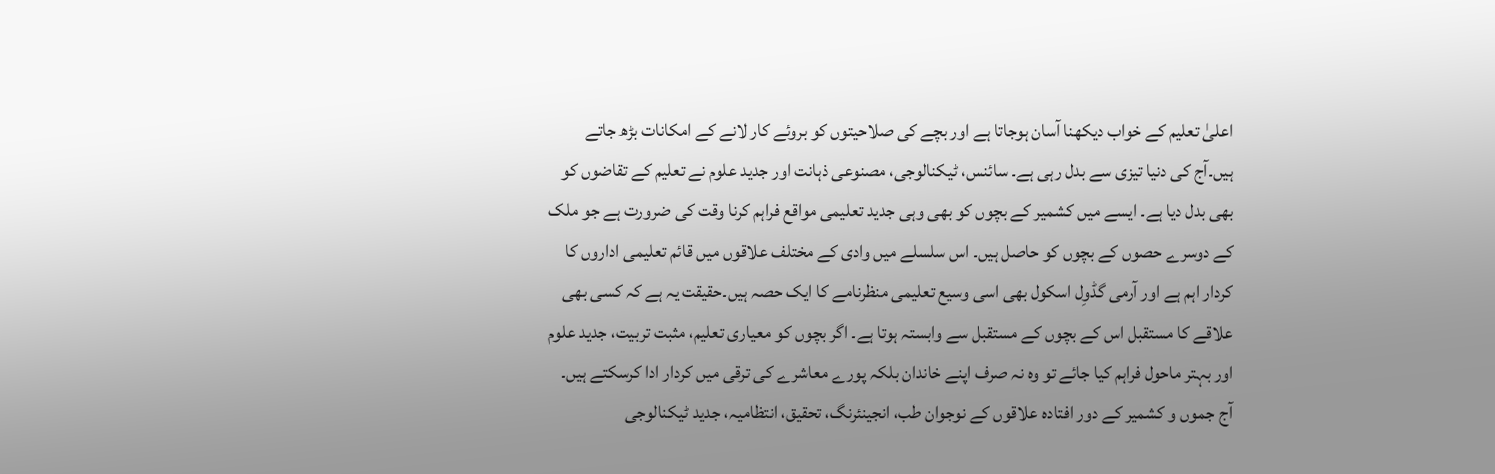اعلیٰ تعلیم کے خواب دیکھنا آسان ہوجاتا ہے اور بچے کی صلاحیتوں کو بروئے کار لانے کے امکانات بڑھ جاتے ہیں۔آج کی دنیا تیزی سے بدل رہی ہے۔ سائنس، ٹیکنالوجی، مصنوعی ذہانت اور جدید علوم نے تعلیم کے تقاضوں کو بھی بدل دیا ہے۔ ایسے میں کشمیر کے بچوں کو بھی وہی جدید تعلیمی مواقع فراہم کرنا وقت کی ضرورت ہے جو ملک کے دوسرے حصوں کے بچوں کو حاصل ہیں۔ اس سلسلے میں وادی کے مختلف علاقوں میں قائم تعلیمی اداروں کا کردار اہم ہے اور آرمی گڈوِل اسکول بھی اسی وسیع تعلیمی منظرنامے کا ایک حصہ ہیں۔حقیقت یہ ہے کہ کسی بھی علاقے کا مستقبل اس کے بچوں کے مستقبل سے وابستہ ہوتا ہے۔ اگر بچوں کو معیاری تعلیم، مثبت تربیت، جدید علوم اور بہتر ماحول فراہم کیا جائے تو وہ نہ صرف اپنے خاندان بلکہ پورے معاشرے کی ترقی میں کردار ادا کرسکتے ہیں۔
آج جموں و کشمیر کے دور افتادہ علاقوں کے نوجوان طب، انجینئرنگ، تحقیق، انتظامیہ، جدید ٹیکنالوجی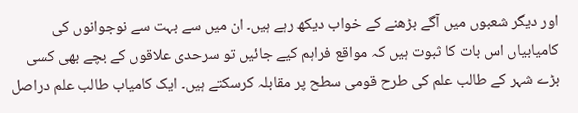اور دیگر شعبوں میں آگے بڑھنے کے خواب دیکھ رہے ہیں۔ ان میں سے بہت سے نوجوانوں کی کامیابیاں اس بات کا ثبوت ہیں کہ مواقع فراہم کیے جائیں تو سرحدی علاقوں کے بچے بھی کسی بڑے شہر کے طالب علم کی طرح قومی سطح پر مقابلہ کرسکتے ہیں۔ ایک کامیاب طالب علم دراصل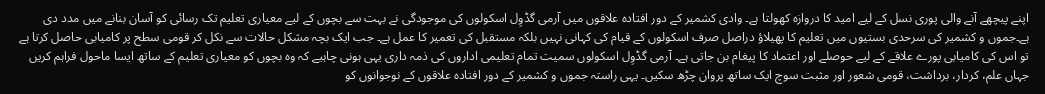اپنے پیچھے آنے والی پوری نسل کے لیے امید کا دروازہ کھولتا ہے۔ وادی کشمیر کے دور افتادہ علاقوں میں آرمی گڈوِل اسکولوں کی موجودگی نے بہت سے بچوں کے لیے معیاری تعلیم تک رسائی کو آسان بنانے میں مدد دی ہے۔جموں و کشمیر کی سرحدی بستیوں میں تعلیم کا پھیلاؤ دراصل صرف اسکولوں کے قیام کی کہانی نہیں بلکہ مستقبل کی تعمیر کا عمل ہے۔ جب ایک بچہ مشکل حالات سے نکل کر قومی سطح پر کامیابی حاصل کرتا ہے تو اس کی کامیابی پورے علاقے کے لیے حوصلے اور اعتماد کا پیغام بن جاتی ہے۔ آرمی گڈوِل اسکولوں سمیت تمام تعلیمی اداروں کی ذمہ داری یہی ہونی چاہیے کہ وہ بچوں کو معیاری تعلیم کے ساتھ ایسا ماحول فراہم کریں جہاں علم، کردار، برداشت، قومی شعور اور مثبت سوچ ایک ساتھ پروان چڑھ سکیں۔ یہی راستہ جموں و کشمیر کے دور افتادہ علاقوں کے نوجوانوں کو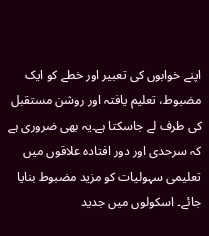اپنے خوابوں کی تعبیر اور خطے کو ایک مضبوط، تعلیم یافتہ اور روشن مستقبل کی طرف لے جاسکتا ہے۔یہ بھی ضروری ہے کہ سرحدی اور دور افتادہ علاقوں میں تعلیمی سہولیات کو مزید مضبوط بنایا جائے۔ اسکولوں میں جدید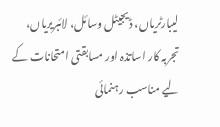لیبارٹریاں، ڈیجیٹل وسائل، لائبریریاں، تجربہ کار اساتذہ اور مسابقتی امتحانات کے لیے مناسب رہنمائی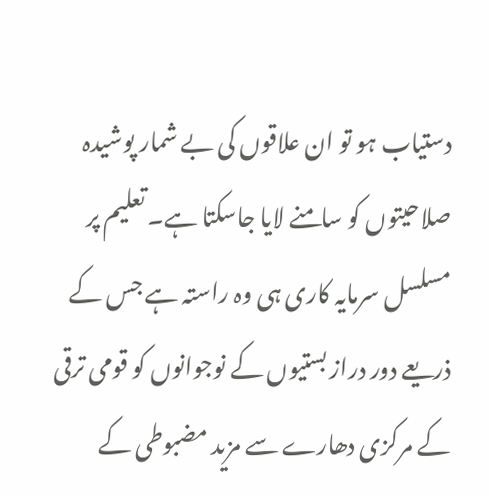دستیاب ہو تو ان علاقوں کی بے شمار پوشیدہ صلاحیتوں کو سامنے لایا جاسکتا ہے۔ تعلیم پر مسلسل سرمایہ کاری ہی وہ راستہ ہے جس کے ذریعے دور دراز بستیوں کے نوجوانوں کو قومی ترقی کے مرکزی دھارے سے مزید مضبوطی کے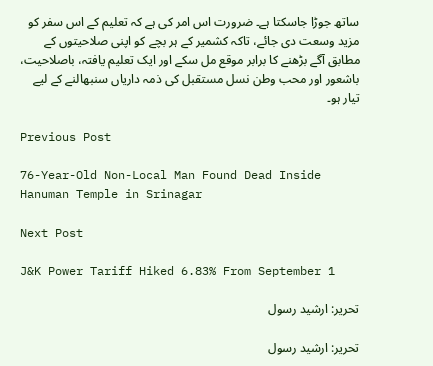ساتھ جوڑا جاسکتا ہے۔ ضرورت اس امر کی ہے کہ تعلیم کے اس سفر کو مزید وسعت دی جائے، تاکہ کشمیر کے ہر بچے کو اپنی صلاحیتوں کے مطابق آگے بڑھنے کا برابر موقع مل سکے اور ایک تعلیم یافتہ، باصلاحیت، باشعور اور محب وطن نسل مستقبل کی ذمہ داریاں سنبھالنے کے لیے تیار ہو۔

Previous Post

76-Year-Old Non-Local Man Found Dead Inside Hanuman Temple in Srinagar

Next Post

J&K Power Tariff Hiked 6.83% From September 1

تحریر: ارشید رسول

تحریر: ارشید رسول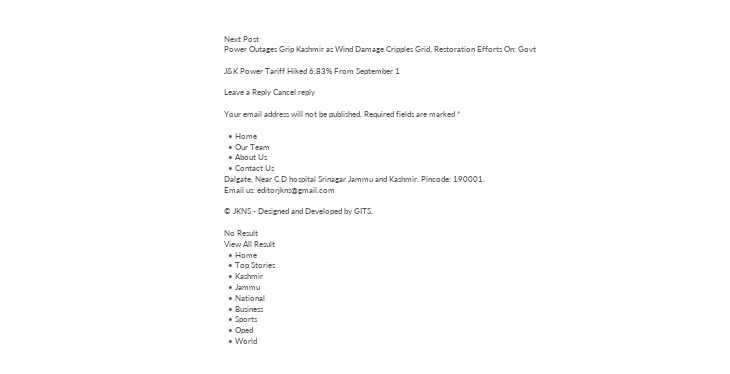Next Post
Power Outages Grip Kashmir as Wind Damage Cripples Grid, Restoration Efforts On: Govt

J&K Power Tariff Hiked 6.83% From September 1

Leave a Reply Cancel reply

Your email address will not be published. Required fields are marked *

  • Home
  • Our Team
  • About Us
  • Contact Us
Dalgate, Near C.D hospital Srinagar Jammu and Kashmir. Pincode: 190001.
Email us: editorjkns@gmail.com

© JKNS - Designed and Developed by GITS.

No Result
View All Result
  • Home
  • Top Stories
  • Kashmir
  • Jammu
  • National
  • Business
  • Sports
  • Oped
  • World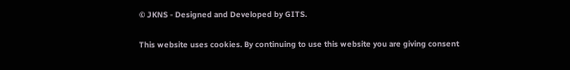© JKNS - Designed and Developed by GITS.

This website uses cookies. By continuing to use this website you are giving consent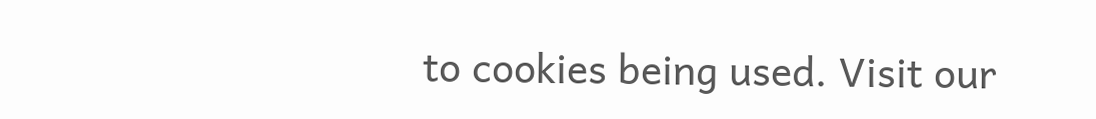to cookies being used. Visit our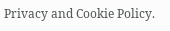Privacy and Cookie Policy.